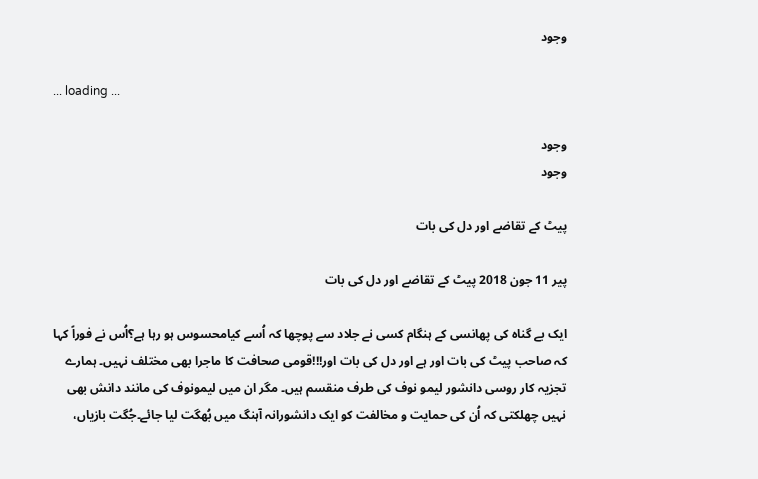وجود

... loading ...

وجود
وجود

پیٹ کے تقاضے اور دل کی بات

پیر 11 جون 2018 پیٹ کے تقاضے اور دل کی بات

ایک بے گناہ کی پھانسی کے ہنگام کسی نے جلاد سے پوچھا کہ اُسے کیامحسوس ہو رہا ہے؟اُس نے فوراً کہا کہ صاحب پیٹ کی بات اور ہے اور دل کی بات اور!!!قومی صحافت کا ماجرا بھی مختلف نہیں۔ ہمارے تجزیہ کار روسی دانشور لیمو نوف کی طرف منقسم ہیں۔ مگر ان میں لیمونوف کی مانند دانش بھی نہیں چھلکتی کہ اُن کی حمایت و مخالفت کو ایک دانشورانہ آہنگ میں بُھگت لیا جائے۔جُگت بازیاں،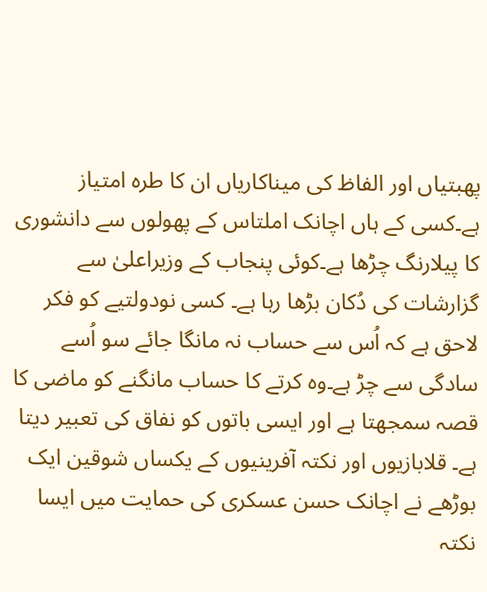پھبتیاں اور الفاظ کی میناکاریاں ان کا طرہ امتیاز ہے۔کسی کے ہاں اچانک املتاس کے پھولوں سے دانشوری کا پیلارنگ چڑھا ہے۔کوئی پنجاب کے وزیراعلیٰ سے گزارشات کی دُکان بڑھا رہا ہے۔ کسی نودولتیے کو فکر لاحق ہے کہ اُس سے حساب نہ مانگا جائے سو اُسے سادگی سے چڑ ہے۔وہ کرتے کا حساب مانگنے کو ماضی کا قصہ سمجھتا ہے اور ایسی باتوں کو نفاق کی تعبیر دیتا ہے۔ قلابازیوں اور نکتہ آفرینیوں کے یکساں شوقین ایک بوڑھے نے اچانک حسن عسکری کی حمایت میں ایسا نکتہ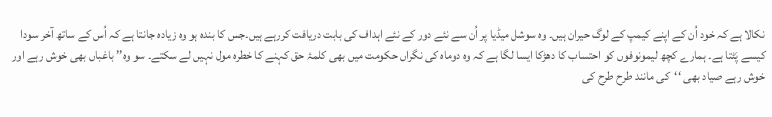نکالا ہے کہ خود اُن کے اپنے کیمپ کے لوگ حیران ہیں۔ وہ سوشل میڈیا پر اُن سے نئے دور کے نئے اہداف کی بابت دریافت کررہے ہیں۔جس کا بندہ ہو وہ زیادہ جانتا ہے کہ اُس کے ساتھ آخر سودا کیسے پَٹتا ہے۔ ہمارے کچھ لیمونوفوں کو احتساب کا دھڑکا ایسا لگا ہے کہ وہ دوماہ کی نگراں حکومت میں بھی کلمۂ حق کہنے کا خطرہ مول نہیں لے سکتے۔ سو وہ’’ باغباں بھی خوش رہے اور خوش رہے صیاد بھی ‘‘کی مانند طرح طرح کی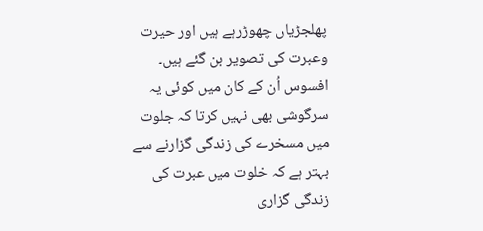پھلجڑیاں چھوڑرہے ہیں اور حیرت وعبرت کی تصویر بن گئے ہیں۔ افسوس اُن کے کان میں کوئی یہ سرگوشی بھی نہیں کرتا کہ جلوت میں مسخرے کی زندگی گزارنے سے بہتر ہے کہ خلوت میں عبرت کی زندگی گزاری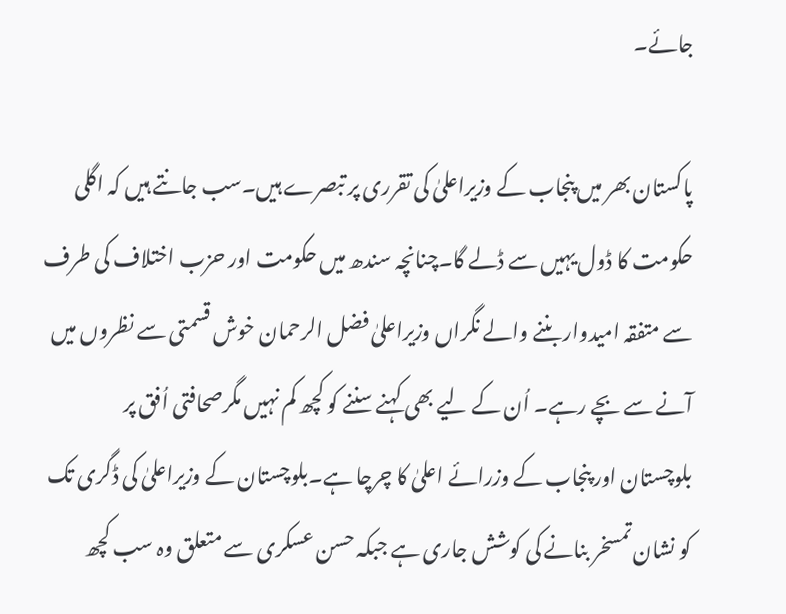جائے۔

پاکستان بھر میں پنجاب کے وزیراعلیٰ کی تقرری پر تبصرے ہیں۔سب جانتے ہیں کہ اگلی حکومت کا ڈول یہیں سے ڈلے گا۔چنانچہ سندھ میں حکومت اور حزب اختلاف کی طرف سے متفقہ امیدوار بننے والے نگراں وزیراعلیٰ فضل الرحمان خوش قسمتی سے نظروں میں آنے سے بچے رہے۔ اُن کے لیے بھی کہنے سننے کو کچھ کم نہیں مگرصحافتی اُفق پر بلوچستان اور پنجاب کے وزرائے اعلیٰ کا چرچا ہے۔بلوچستان کے وزیراعلیٰ کی ڈگری تک کو نشان تمسخر بنانے کی کوشش جاری ہے جبکہ حسن عسکری سے متعلق وہ سب کچھ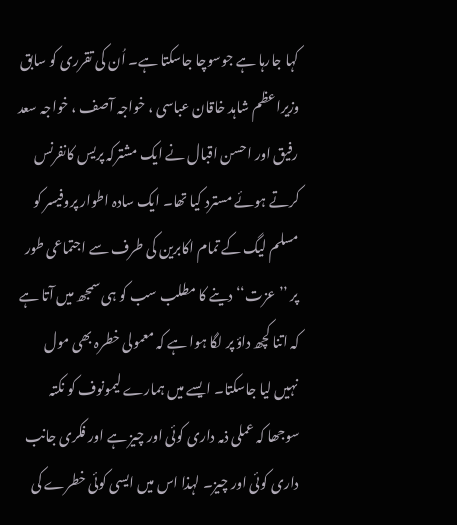کہا جارہا ہے جوسوچا جاسکتا ہے۔ اُن کی تقرری کو سابق وزیراعظم شاہد خاقان عباسی ، خواجہ آصف ، خواجہ سعد رفیق اور احسن اقبال نے ایک مشترکہ پریس کانفرنس کرتے ہوئے مسترد کیا تھا۔ ایک سادہ اطوار پروفیسر کو مسلم لیگ کے تمام اکابرین کی طرف سے اجتماعی طور پر ’’عزت‘‘ دینے کا مطلب سب کو ہی سمجھ میں آتا ہے کہ اتنا کچھ داؤ پر لگا ہوا ہے کہ معمولی خطرہ بھی مول نہیں لیا جاسکتا۔ ایسے میں ہمارے لیمونوف کو نکتہ سوجھا کہ عملی ذمہ داری کوئی اور چیز ہے اور فکری جانب داری کوئی اور چیز۔ لہذا اس میں ایسی کوئی خطرے کی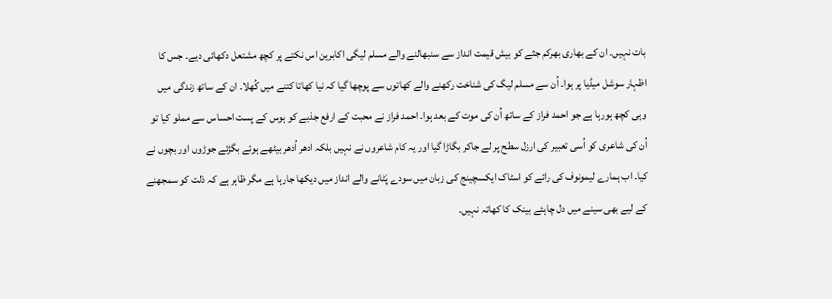بات نہیں۔ ان کے بھاری بھرکم جثے کو بیش قیمت انداز سے سنبھالنے والے مسلم لیگی اکابرین اس نکتے پر کچھ مشتعل دکھائی دیے۔ جس کا اظہار سوشل میڈیا پر ہوا۔ اُن سے مسلم لیگ کی شناخت رکھنے والے کھاتوں سے پوچھا گیا کہ نیا کھاتا کتنے میں کُھلا۔ ان کے ساتھ زندگی میں وہی کچھ ہورہا ہے جو احمد فراز کے ساتھ اُن کی موت کے بعد ہوا۔ احمد فراز نے محبت کے ارفع جذبے کو ہوس کے پست احساس سے مملو کیا تو اُن کی شاعری کو اُسی تعبیر کی ارزل سطح پر لے جاکر بگاڑا گیا اور یہ کام شاعروں نے نہیں بلکہ ادھر اُدھر بیٹھے ہوئے بگڑئے جوڑوں اور بچوں نے کیا۔ اب ہمارے لیمونوف کی رائے کو اسٹاک ایکسچینج کی زبان میں سودے پَٹانے والے انداز میں دیکھا جارہا ہے مگر ظاہر ہے کہ ذلت کو سمجھنے کے لیے بھی سینے میں دل چاہئے بینک کا کھاتہ نہیں۔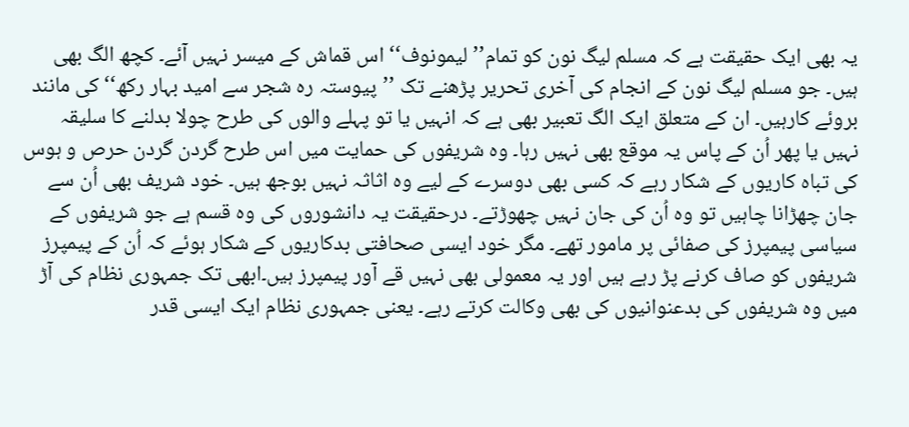یہ بھی ایک حقیقت ہے کہ مسلم لیگ نون کو تمام’’ لیمونوف‘‘ اس قماش کے میسر نہیں آئے۔ کچھ الگ بھی ہیں۔ جو مسلم لیگ نون کے انجام کی آخری تحریر پڑھنے تک ’’پیوستہ رہ شجر سے امید بہار رکھ‘‘ کی مانند بروئے کارہیں۔ ان کے متعلق ایک الگ تعبیر بھی ہے کہ انہیں یا تو پہلے والوں کی طرح چولا بدلنے کا سلیقہ نہیں یا پھر اُن کے پاس یہ موقع بھی نہیں رہا۔ وہ شریفوں کی حمایت میں اس طرح گردن گردن حرص و ہوس کی تباہ کاریوں کے شکار رہے کہ کسی بھی دوسرے کے لیے وہ اثاثہ نہیں بوجھ ہیں۔ خود شریف بھی اُن سے جان چھڑانا چاہیں تو وہ اُن کی جان نہیں چھوڑتے۔ درحقیقت یہ دانشوروں کی وہ قسم ہے جو شریفوں کے سیاسی پیمپرز کی صفائی پر مامور تھے۔ مگر خود ایسی صحافتی بدکاریوں کے شکار ہوئے کہ اُن کے پیمپرز شریفوں کو صاف کرنے پڑ رہے ہیں اور یہ معمولی بھی نہیں قے آور پیمپرز ہیں۔ابھی تک جمہوری نظام کی آڑ میں وہ شریفوں کی بدعنوانیوں کی بھی وکالت کرتے رہے۔ یعنی جمہوری نظام ایک ایسی قدر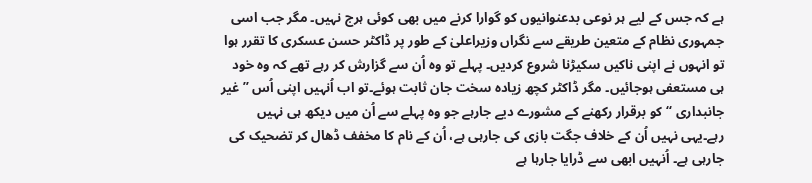ہے کہ جس کے لیے ہر نوعی بدعنوانیوں کو گوارا کرنے میں بھی کوئی ہرج نہیں۔ مگر جب اسی جمہوری نظام کے متعین طریقے سے نگراں وزیراعلیٰ کے طور پر ڈاکٹر حسن عسکری کا تقرر ہوا تو انہوں نے اپنی ناکیں سکیڑنا شروع کردیں۔ پہلے تو وہ اُن سے گزارش کر رہے تھے کہ وہ خود ہی مستعفی ہوجائیں۔ مگر ڈاکٹر کچھ زیادہ سخت جان ثابت ہوئے۔تو اب اُنہیں اپنی اُس ’’ غیر جانبداری ‘‘کو برقرار رکھنے کے مشورے دیے جارہے جو وہ پہلے سے اُن میں دیکھ ہی نہیں رہے۔یہی نہیں اُن کے خلاف جگت بازی کی جارہی ہے، اُن کے نام کا مخفف ڈھال کر تضحیک کی جارہی ہے۔ اُنہیں ابھی سے ڈرایا جارہا ہے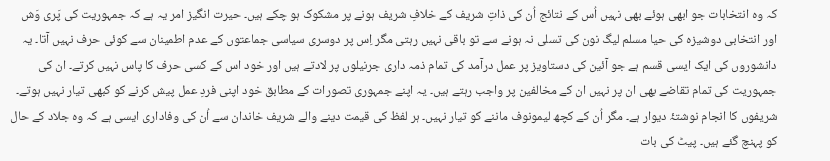کہ وہ انتخابات جو ابھی ہوئے بھی نہیں اُس کے نتائج اُن کی ذاتِ شریف کے خلافِ شریف ہونے پر مشکوک ہو چکے ہیں۔ حیرت انگیز امر یہ ہے کہ جمہوریت کی پَری وَش اور انتخابی دوشیزہ کی حیا مسلم لیگ نون کی تسلی نہ ہونے سے تو باقی نہیں رہتی مگر اِس پر دوسری سیاسی جماعتوں کے عدم اطمینان سے کوئی حرف نہیں آتا۔ یہ دانشوروں کی ایک ایسی قسم ہے جو آئین کی دستاویز پر عمل درآمد کی تمام ذمہ داری جرنیلوں پر لادتے ہیں اور خود اس کے کسی حرف کا پاس نہیں کرتے۔ ان کی جمہوریت کی تمام تقاضے بھی ان پر نہیں ان کے مخالفین پر واجب رہتے ہیں۔ یہ اپنے جمہوری تصورات کے مطابق خود اپنی فردِ عمل پیش کرنے کو کبھی تیار نہیں ہوتے۔ شریفوں کا انجام نوشتۂ دیوار ہے۔ مگر اُن کے کچھ لیمونوف ماننے کو تیار نہیں۔ ہر لفظ کی قیمت دینے والے شریف خاندان سے اُن کی وفاداری ایسی ہے کہ وہ جلاد کے حال کو پہنچ گئے ہیں۔ پیٹ کی بات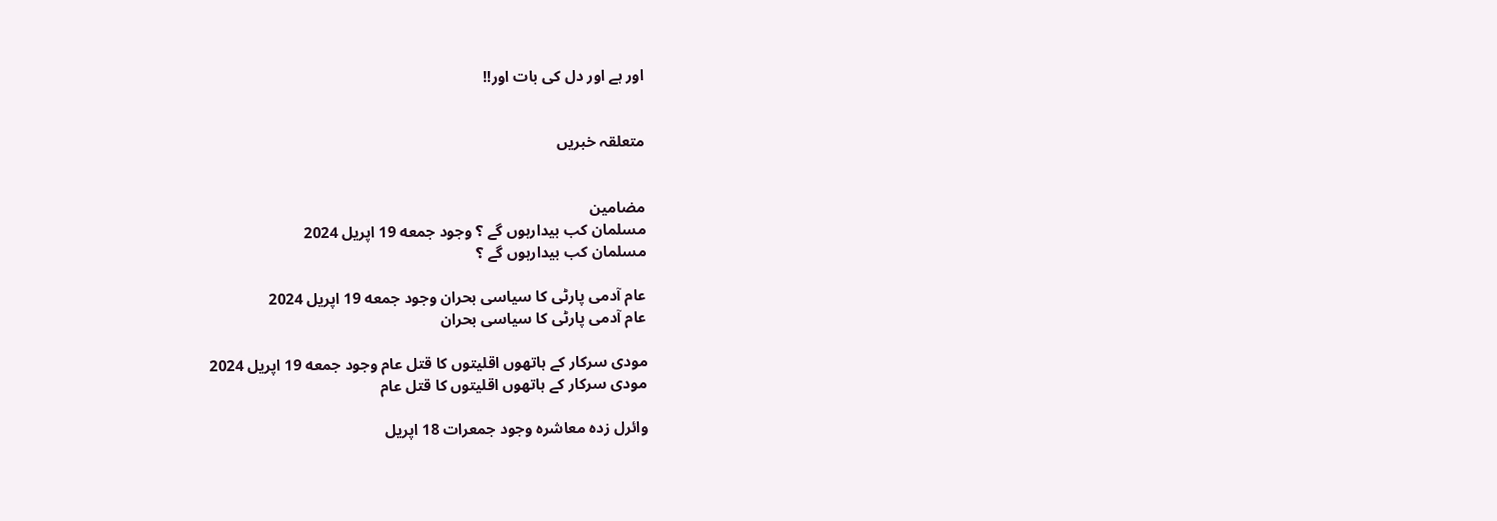اور ہے اور دل کی بات اور!!


متعلقہ خبریں


مضامین
مسلمان کب بیدارہوں گے ؟ وجود جمعه 19 اپریل 2024
مسلمان کب بیدارہوں گے ؟

عام آدمی پارٹی کا سیاسی بحران وجود جمعه 19 اپریل 2024
عام آدمی پارٹی کا سیاسی بحران

مودی سرکار کے ہاتھوں اقلیتوں کا قتل عام وجود جمعه 19 اپریل 2024
مودی سرکار کے ہاتھوں اقلیتوں کا قتل عام

وائرل زدہ معاشرہ وجود جمعرات 18 اپریل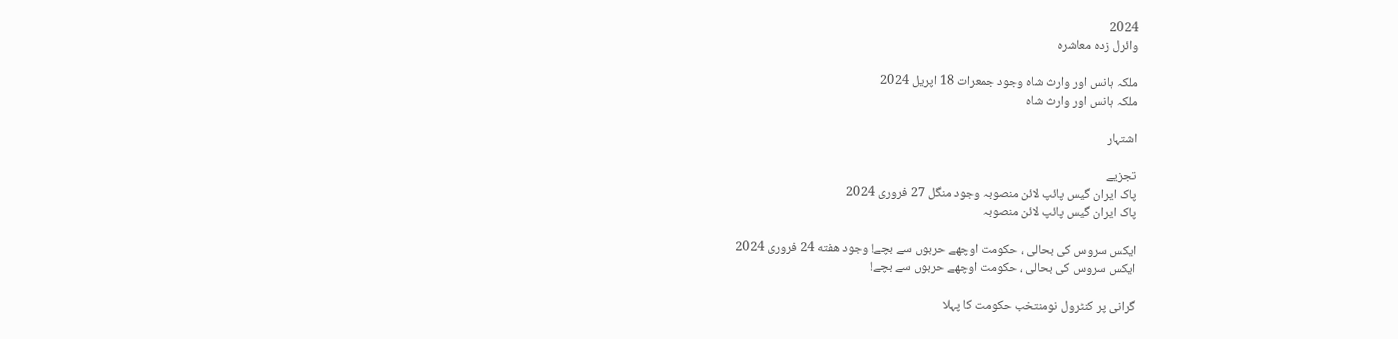2024
وائرل زدہ معاشرہ

ملکہ ہانس اور وارث شاہ وجود جمعرات 18 اپریل 2024
ملکہ ہانس اور وارث شاہ

اشتہار

تجزیے
پاک ایران گیس پائپ لائن منصوبہ وجود منگل 27 فروری 2024
پاک ایران گیس پائپ لائن منصوبہ

ایکس سروس کی بحالی ، حکومت اوچھے حربوں سے بچے! وجود هفته 24 فروری 2024
ایکس سروس کی بحالی ، حکومت اوچھے حربوں سے بچے!

گرانی پر کنٹرول نومنتخب حکومت کا پہلا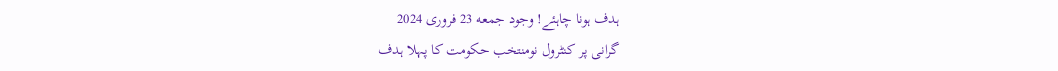ہدف ہونا چاہئے! وجود جمعه 23 فروری 2024
گرانی پر کنٹرول نومنتخب حکومت کا پہلا ہدف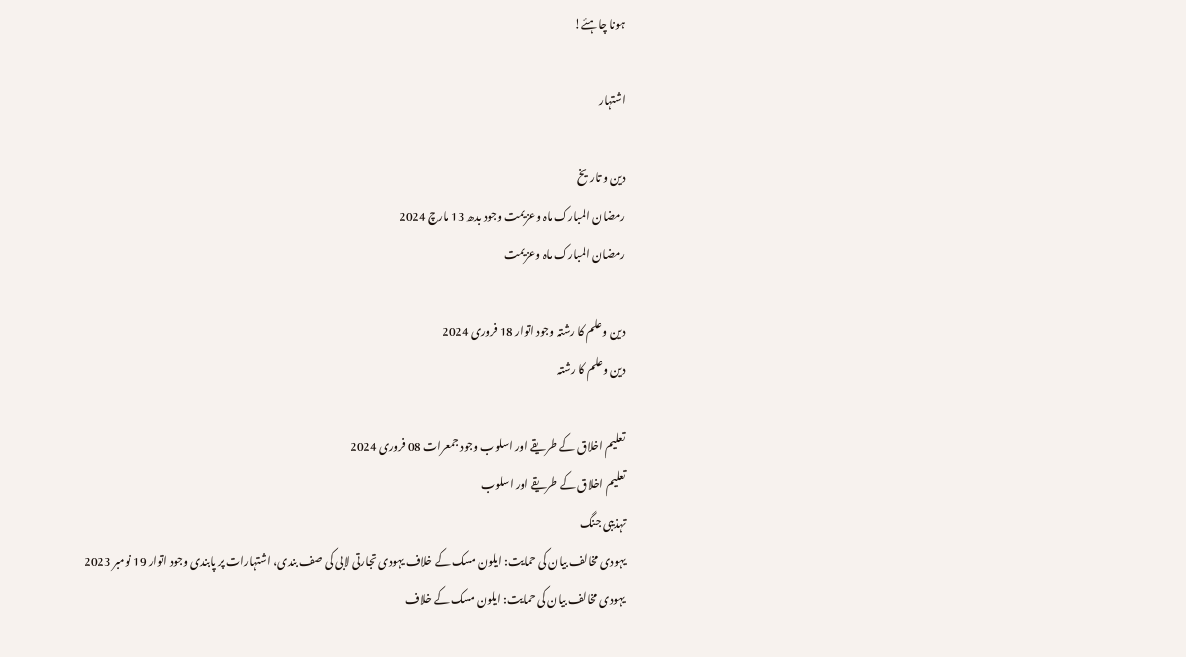ہونا چاہئے!

اشتہار

دین و تاریخ
رمضان المبارک ماہ وعزیمت وجود بدھ 13 مارچ 2024
رمضان المبارک ماہ وعزیمت

دین وعلم کا رشتہ وجود اتوار 18 فروری 2024
دین وعلم کا رشتہ

تعلیم اخلاق کے طریقے اور اسلوب وجود جمعرات 08 فروری 2024
تعلیم اخلاق کے طریقے اور اسلوب
تہذیبی جنگ
یہودی مخالف بیان کی حمایت: ایلون مسک کے خلاف یہودی تجارتی لابی کی صف بندی، اشتہارات پر پابندی وجود اتوار 19 نومبر 2023
یہودی مخالف بیان کی حمایت: ایلون مسک کے خلاف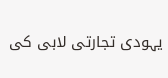یہودی تجارتی لابی کی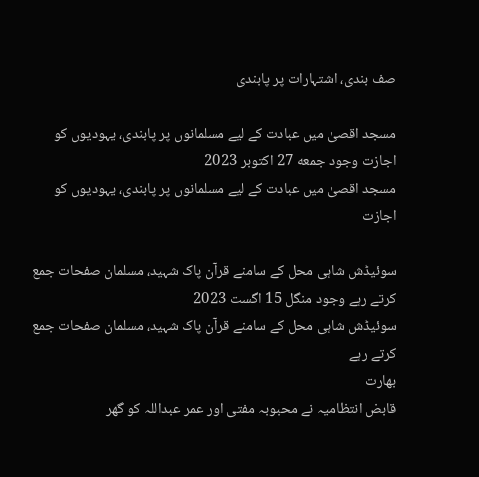صف بندی، اشتہارات پر پابندی

مسجد اقصیٰ میں عبادت کے لیے مسلمانوں پر پابندی، یہودیوں کو اجازت وجود جمعه 27 اکتوبر 2023
مسجد اقصیٰ میں عبادت کے لیے مسلمانوں پر پابندی، یہودیوں کو اجازت

سوئیڈش شاہی محل کے سامنے قرآن پاک شہید، مسلمان صفحات جمع کرتے رہے وجود منگل 15 اگست 2023
سوئیڈش شاہی محل کے سامنے قرآن پاک شہید، مسلمان صفحات جمع کرتے رہے
بھارت
قابض انتظامیہ نے محبوبہ مفتی اور عمر عبداللہ کو گھر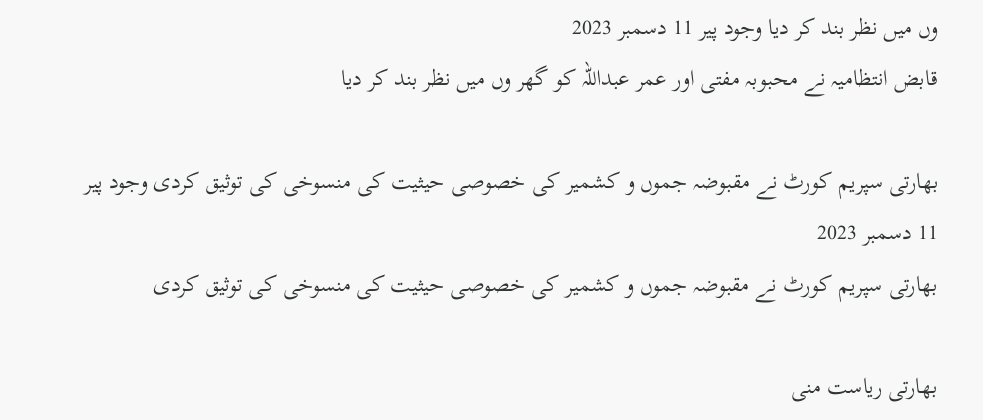وں میں نظر بند کر دیا وجود پیر 11 دسمبر 2023
قابض انتظامیہ نے محبوبہ مفتی اور عمر عبداللہ کو گھر وں میں نظر بند کر دیا

بھارتی سپریم کورٹ نے مقبوضہ جموں و کشمیر کی خصوصی حیثیت کی منسوخی کی توثیق کردی وجود پیر 11 دسمبر 2023
بھارتی سپریم کورٹ نے مقبوضہ جموں و کشمیر کی خصوصی حیثیت کی منسوخی کی توثیق کردی

بھارتی ریاست منی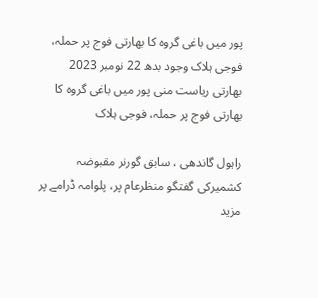پور میں باغی گروہ کا بھارتی فوج پر حملہ، فوجی ہلاک وجود بدھ 22 نومبر 2023
بھارتی ریاست منی پور میں باغی گروہ کا بھارتی فوج پر حملہ، فوجی ہلاک

راہول گاندھی ، سابق گورنر مقبوضہ کشمیرکی گفتگو منظرعام پر، پلوامہ ڈرامے پر مزید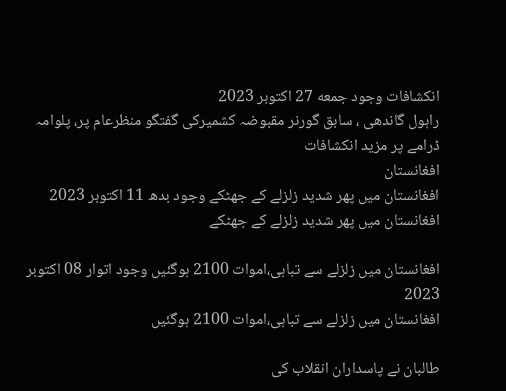انکشافات وجود جمعه 27 اکتوبر 2023
راہول گاندھی ، سابق گورنر مقبوضہ کشمیرکی گفتگو منظرعام پر، پلوامہ ڈرامے پر مزید انکشافات
افغانستان
افغانستان میں پھر شدید زلزلے کے جھٹکے وجود بدھ 11 اکتوبر 2023
افغانستان میں پھر شدید زلزلے کے جھٹکے

افغانستان میں زلزلے سے تباہی،اموات 2100 ہوگئیں وجود اتوار 08 اکتوبر 2023
افغانستان میں زلزلے سے تباہی،اموات 2100 ہوگئیں

طالبان نے پاسداران انقلاب کی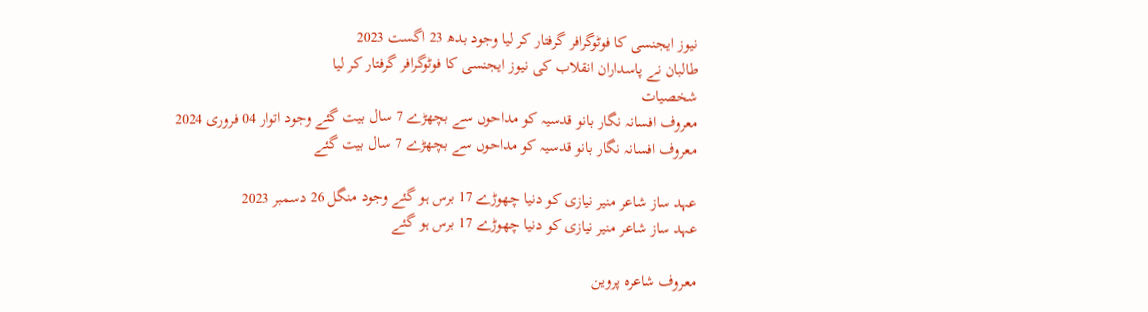نیوز ایجنسی کا فوٹوگرافر گرفتار کر لیا وجود بدھ 23 اگست 2023
طالبان نے پاسداران انقلاب کی نیوز ایجنسی کا فوٹوگرافر گرفتار کر لیا
شخصیات
معروف افسانہ نگار بانو قدسیہ کو مداحوں سے بچھڑے 7 سال بیت گئے وجود اتوار 04 فروری 2024
معروف افسانہ نگار بانو قدسیہ کو مداحوں سے بچھڑے 7 سال بیت گئے

عہد ساز شاعر منیر نیازی کو دنیا چھوڑے 17 برس ہو گئے وجود منگل 26 دسمبر 2023
عہد ساز شاعر منیر نیازی کو دنیا چھوڑے 17 برس ہو گئے

معروف شاعرہ پروین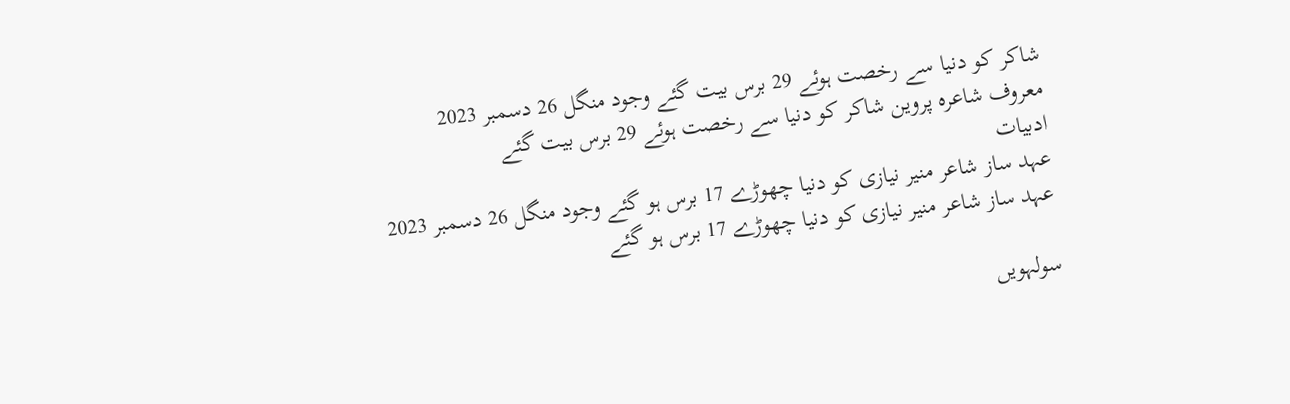شاکر کو دنیا سے رخصت ہوئے 29 برس بیت گئے وجود منگل 26 دسمبر 2023
معروف شاعرہ پروین شاکر کو دنیا سے رخصت ہوئے 29 برس بیت گئے
ادبیات
عہد ساز شاعر منیر نیازی کو دنیا چھوڑے 17 برس ہو گئے وجود منگل 26 دسمبر 2023
عہد ساز شاعر منیر نیازی کو دنیا چھوڑے 17 برس ہو گئے

سولہویں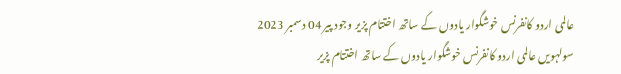عالمی اردو کانفرنس خوشگوار یادوں کے ساتھ اختتام پزیر وجود پیر 04 دسمبر 2023
سولہویں عالمی اردو کانفرنس خوشگوار یادوں کے ساتھ اختتام پزیر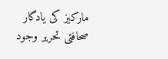مارکیز کی یادگار صحافتی تحریر وجود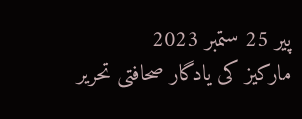پیر 25 ستمبر 2023
مارکیز کی یادگار صحافتی تحریر